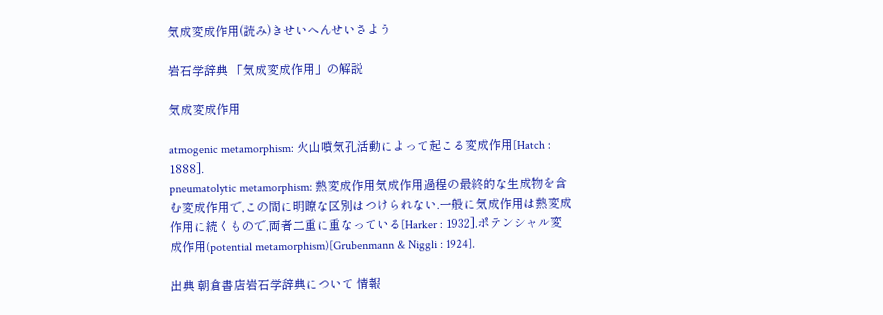気成変成作用(読み)きせいへんせいさよう

岩石学辞典 「気成変成作用」の解説

気成変成作用

atmogenic metamorphism: 火山噴気孔活動によって起こる変成作用[Hatch : 1888].
pneumatolytic metamorphism: 熱変成作用気成作用過程の最終的な生成物を含む変成作用で,この間に明瞭な区別はつけられない.一般に気成作用は熱変成作用に続くもので,両者二重に重なっている[Harker : 1932].ポテンシャル変成作用(potential metamorphism)[Grubenmann & Niggli : 1924].

出典 朝倉書店岩石学辞典について 情報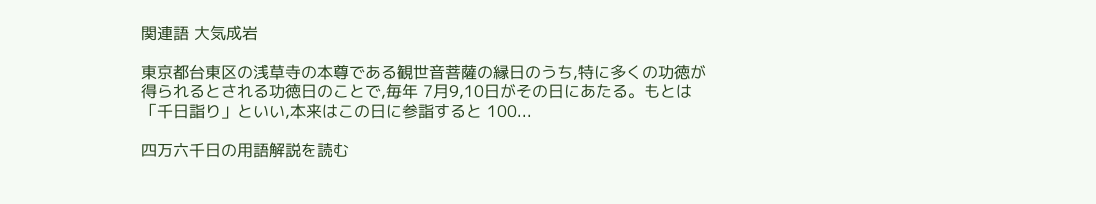関連語 大気成岩

東京都台東区の浅草寺の本尊である観世音菩薩の縁日のうち,特に多くの功徳が得られるとされる功徳日のことで,毎年 7月9,10日がその日にあたる。もとは「千日詣り」といい,本来はこの日に参詣すると 100...

四万六千日の用語解説を読む